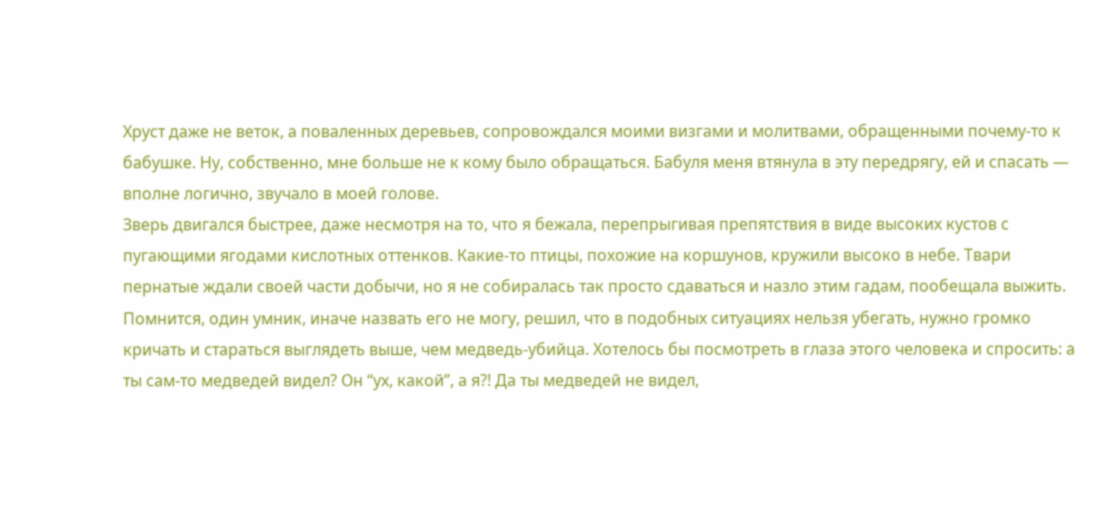Хруст даже не веток, а поваленных деревьев, сопровождался моими визгами и молитвами, обращенными почему-то к бабушке. Ну, собственно, мне больше не к кому было обращаться. Бабуля меня втянула в эту передрягу, ей и спасать — вполне логично, звучало в моей голове.
Зверь двигался быстрее, даже несмотря на то, что я бежала, перепрыгивая препятствия в виде высоких кустов с пугающими ягодами кислотных оттенков. Какие-то птицы, похожие на коршунов, кружили высоко в небе. Твари пернатые ждали своей части добычи, но я не собиралась так просто сдаваться и назло этим гадам, пообещала выжить.
Помнится, один умник, иначе назвать его не могу, решил, что в подобных ситуациях нельзя убегать, нужно громко кричать и стараться выглядеть выше, чем медведь-убийца. Хотелось бы посмотреть в глаза этого человека и спросить: а ты сам-то медведей видел? Он “ух, какой”, а я?! Да ты медведей не видел,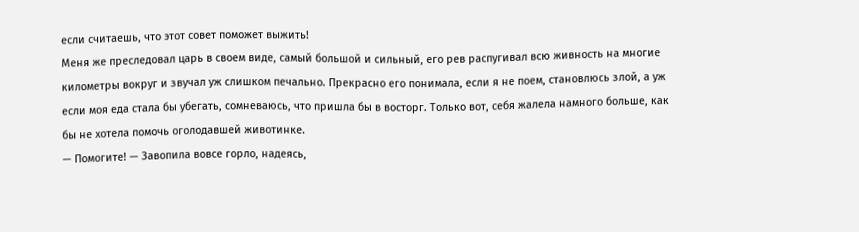если считаешь, что этот совет поможет выжить!
Меня же преследовал царь в своем виде, самый большой и сильный, его рев распугивал всю живность на многие километры вокруг и звучал уж слишком печально. Прекрасно его понимала, если я не поем, становлюсь злой, а уж если моя еда стала бы убегать, сомневаюсь, что пришла бы в восторг. Только вот, себя жалела намного больше, как бы не хотела помочь оголодавшей животинке.
— Помогите! — Завопила вовсе горло, надеясь,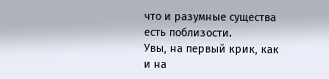что и разумные существа есть поблизости.
Увы, на первый крик, как и на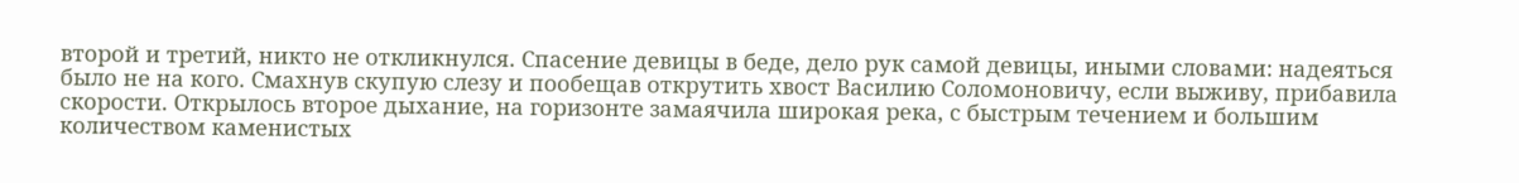второй и третий, никто не откликнулся. Спасение девицы в беде, дело рук самой девицы, иными словами: надеяться было не на кого. Смахнув скупую слезу и пообещав открутить хвост Василию Соломоновичу, если выживу, прибавила скорости. Открылось второе дыхание, на горизонте замаячила широкая река, с быстрым течением и большим количеством каменистых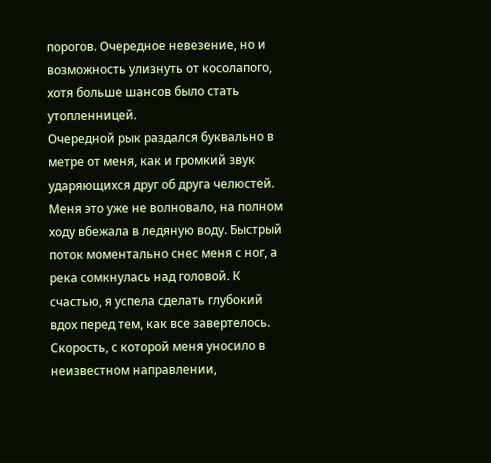порогов. Очередное невезение, но и возможность улизнуть от косолапого, хотя больше шансов было стать утопленницей.
Очередной рык раздался буквально в метре от меня, как и громкий звук ударяющихся друг об друга челюстей. Меня это уже не волновало, на полном ходу вбежала в ледяную воду. Быстрый поток моментально снес меня с ног, а река сомкнулась над головой. К счастью, я успела сделать глубокий вдох перед тем, как все завертелось.
Скорость, с которой меня уносило в неизвестном направлении,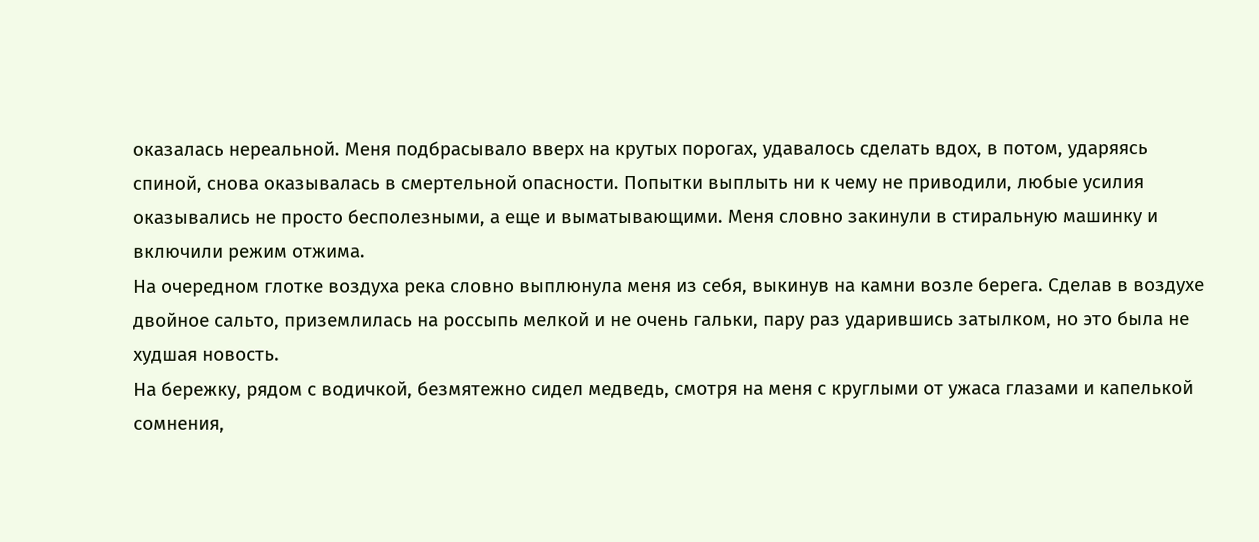оказалась нереальной. Меня подбрасывало вверх на крутых порогах, удавалось сделать вдох, в потом, ударяясь спиной, снова оказывалась в смертельной опасности. Попытки выплыть ни к чему не приводили, любые усилия оказывались не просто бесполезными, а еще и выматывающими. Меня словно закинули в стиральную машинку и включили режим отжима.
На очередном глотке воздуха река словно выплюнула меня из себя, выкинув на камни возле берега. Сделав в воздухе двойное сальто, приземлилась на россыпь мелкой и не очень гальки, пару раз ударившись затылком, но это была не худшая новость.
На бережку, рядом с водичкой, безмятежно сидел медведь, смотря на меня с круглыми от ужаса глазами и капелькой сомнения,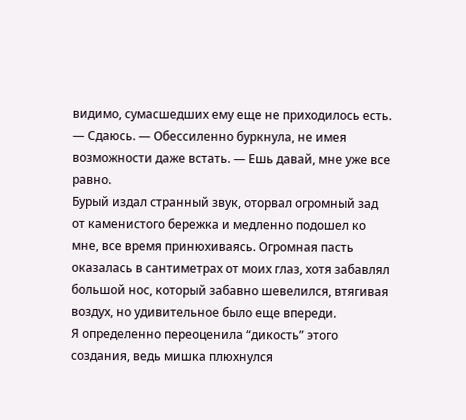видимо, сумасшедших ему еще не приходилось есть.
— Сдаюсь. — Обессиленно буркнула, не имея возможности даже встать. — Ешь давай, мне уже все равно.
Бурый издал странный звук, оторвал огромный зад от каменистого бережка и медленно подошел ко мне, все время принюхиваясь. Огромная пасть оказалась в сантиметрах от моих глаз, хотя забавлял большой нос, который забавно шевелился, втягивая воздух, но удивительное было еще впереди.
Я определенно переоценила “дикость” этого создания, ведь мишка плюхнулся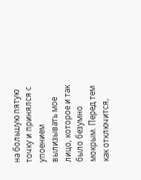на большую пятую точку и принялся с упоением вылизывать мое лицо, которое и так было безумно мокрым. Перед тем как отключится,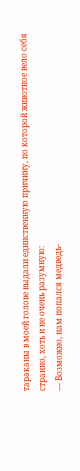тараканы в моей голове выдали единственную причину, по которой животное вело себя странно, хоть и не очень разумную:
— Возможно, нам попался медведь-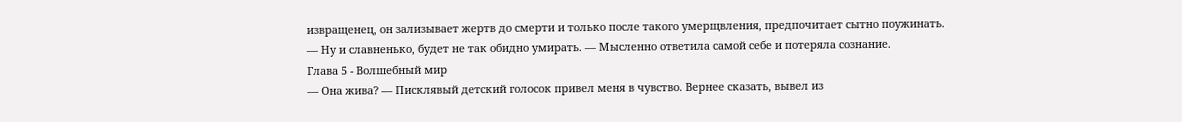извращенец, он зализывает жертв до смерти и только после такого умерщвления, предпочитает сытно поужинать.
— Ну и славненько, будет не так обидно умирать. — Мысленно ответила самой себе и потеряла сознание.
Глава 5 - Волшебный мир
— Она жива? — Писклявый детский голосок привел меня в чувство. Вернее сказать, вывел из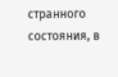странного состояния, в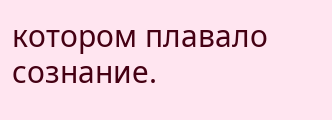котором плавало сознание.